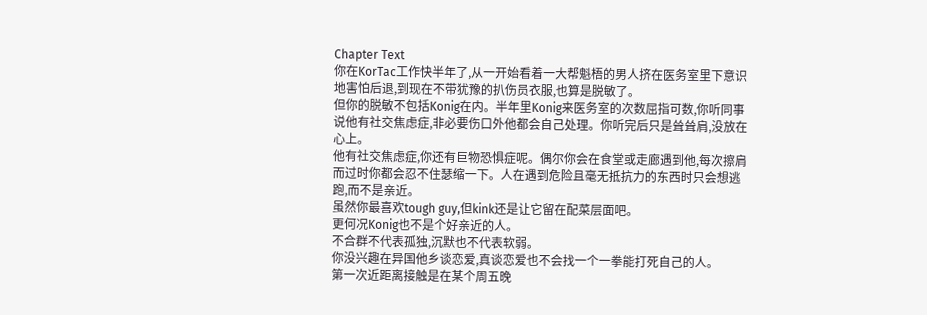Chapter Text
你在KorTac工作快半年了,从一开始看着一大帮魁梧的男人挤在医务室里下意识地害怕后退,到现在不带犹豫的扒伤员衣服,也算是脱敏了。
但你的脱敏不包括Konig在内。半年里Konig来医务室的次数屈指可数,你听同事说他有社交焦虑症,非必要伤口外他都会自己处理。你听完后只是耸耸肩,没放在心上。
他有社交焦虑症,你还有巨物恐惧症呢。偶尔你会在食堂或走廊遇到他,每次擦肩而过时你都会忍不住瑟缩一下。人在遇到危险且毫无抵抗力的东西时只会想逃跑,而不是亲近。
虽然你最喜欢tough guy,但kink还是让它留在配菜层面吧。
更何况Konig也不是个好亲近的人。
不合群不代表孤独,沉默也不代表软弱。
你没兴趣在异国他乡谈恋爱,真谈恋爱也不会找一个一拳能打死自己的人。
第一次近距离接触是在某个周五晚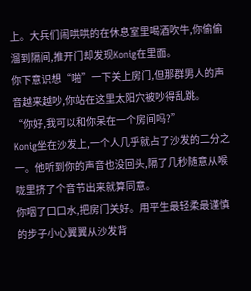上。大兵们闹哄哄的在休息室里喝酒吹牛,你偷偷溜到隔间,推开门却发现Konig在里面。
你下意识想“啪”一下关上房门,但那群男人的声音越来越吵,你站在这里太阳穴被吵得乱跳。
“你好,我可以和你呆在一个房间吗?”
Konig坐在沙发上,一个人几乎就占了沙发的二分之一。他听到你的声音也没回头,隔了几秒随意从喉咙里挤了个音节出来就算同意。
你咽了口口水,把房门关好。用平生最轻柔最谨慎的步子小心翼翼从沙发背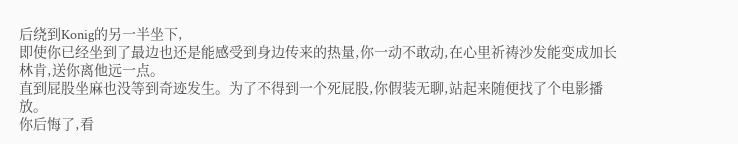后绕到Konig的另一半坐下,
即使你已经坐到了最边也还是能感受到身边传来的热量,你一动不敢动,在心里祈祷沙发能变成加长林肯,送你离他远一点。
直到屁股坐麻也没等到奇迹发生。为了不得到一个死屁股,你假装无聊,站起来随便找了个电影播放。
你后悔了,看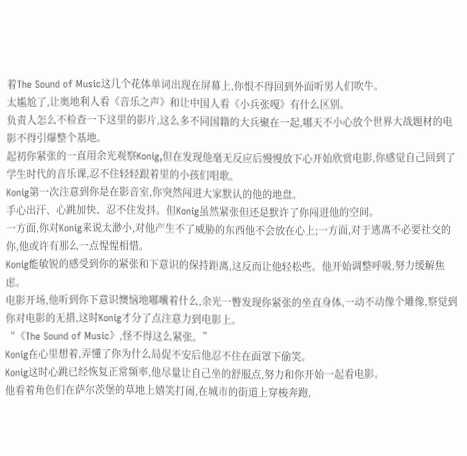着The Sound of Music这几个花体单词出现在屏幕上,你恨不得回到外面听男人们吹牛。
太尴尬了,让奥地利人看《音乐之声》和让中国人看《小兵张嘎》有什么区别。
负责人怎么不检查一下这里的影片,这么多不同国籍的大兵聚在一起,哪天不小心放个世界大战题材的电影不得引爆整个基地。
起初你紧张的一直用余光观察Konig,但在发现他毫无反应后慢慢放下心开始欣赏电影,你感觉自己回到了学生时代的音乐课,忍不住轻轻跟着里的小孩们唱歌。
Konig第一次注意到你是在影音室,你突然闯进大家默认的他的地盘。
手心出汗、心跳加快、忍不住发抖。但Konig虽然紧张但还是默许了你闯进他的空间。
一方面,你对Konig来说太渺小,对他产生不了威胁的东西他不会放在心上;一方面,对于逃离不必要社交的你,他或许有那么一点惺惺相惜。
Konig能敏锐的感受到你的紧张和下意识的保持距离,这反而让他轻松些。他开始调整呼吸,努力缓解焦虑。
电影开场,他听到你下意识懊恼地嘟囔着什么,余光一瞥发现你紧张的坐直身体,一动不动像个雕像,察觉到你对电影的无措,这时Konig才分了点注意力到电影上。
“《The Sound of Music》,怪不得这么紧张。”
Konig在心里想着,弄懂了你为什么局促不安后他忍不住在面罩下偷笑。
Konig这时心跳已经恢复正常频率,他尽量让自己坐的舒服点,努力和你开始一起看电影。
他看着角色们在萨尔茨堡的草地上嬉笑打闹,在城市的街道上穿梭奔跑,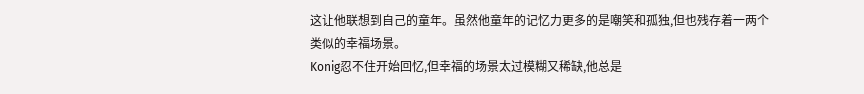这让他联想到自己的童年。虽然他童年的记忆力更多的是嘲笑和孤独,但也残存着一两个类似的幸福场景。
Konig忍不住开始回忆,但幸福的场景太过模糊又稀缺,他总是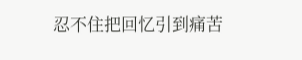忍不住把回忆引到痛苦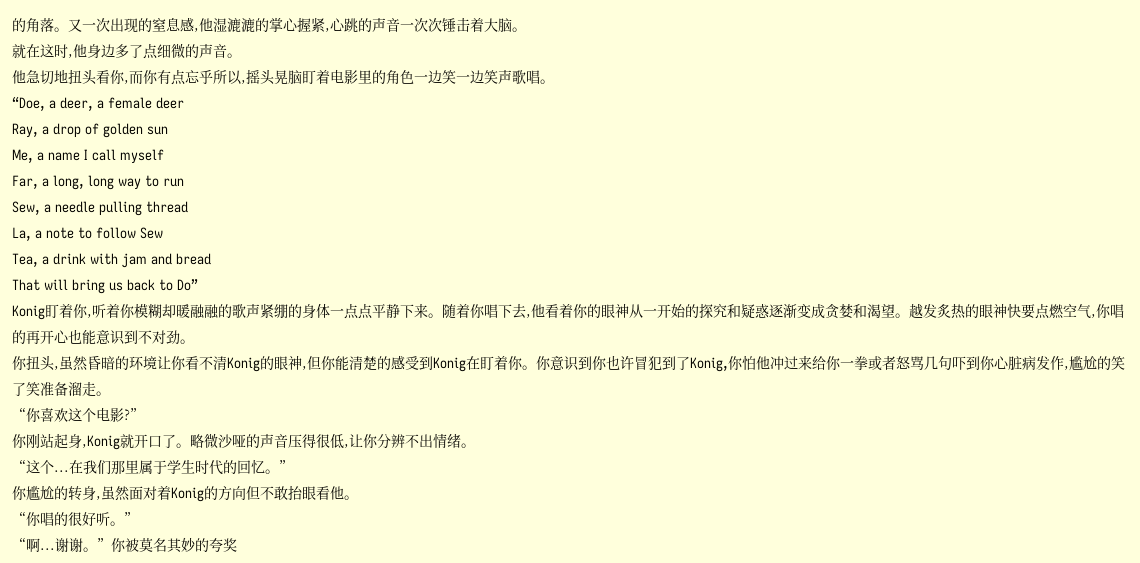的角落。又一次出现的窒息感,他湿漉漉的掌心握紧,心跳的声音一次次锤击着大脑。
就在这时,他身边多了点细微的声音。
他急切地扭头看你,而你有点忘乎所以,摇头晃脑盯着电影里的角色一边笑一边笑声歌唱。
“Doe, a deer, a female deer
Ray, a drop of golden sun
Me, a name I call myself
Far, a long, long way to run
Sew, a needle pulling thread
La, a note to follow Sew
Tea, a drink with jam and bread
That will bring us back to Do”
Konig盯着你,听着你模糊却暖融融的歌声紧绷的身体一点点平静下来。随着你唱下去,他看着你的眼神从一开始的探究和疑惑逐渐变成贪婪和渴望。越发炙热的眼神快要点燃空气,你唱的再开心也能意识到不对劲。
你扭头,虽然昏暗的环境让你看不清Konig的眼神,但你能清楚的感受到Konig在盯着你。你意识到你也许冒犯到了Konig,你怕他冲过来给你一拳或者怒骂几句吓到你心脏病发作,尴尬的笑了笑准备溜走。
“你喜欢这个电影?”
你刚站起身,Konig就开口了。略微沙哑的声音压得很低,让你分辨不出情绪。
“这个...在我们那里属于学生时代的回忆。”
你尴尬的转身,虽然面对着Konig的方向但不敢抬眼看他。
“你唱的很好听。”
“啊...谢谢。”你被莫名其妙的夸奖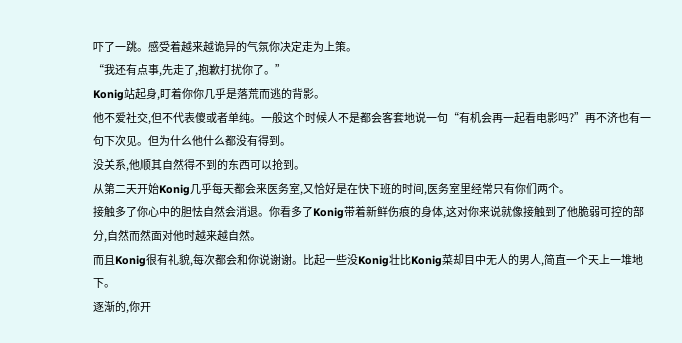吓了一跳。感受着越来越诡异的气氛你决定走为上策。
“我还有点事,先走了,抱歉打扰你了。”
Konig站起身,盯着你你几乎是落荒而逃的背影。
他不爱社交,但不代表傻或者单纯。一般这个时候人不是都会客套地说一句“有机会再一起看电影吗?”再不济也有一句下次见。但为什么他什么都没有得到。
没关系,他顺其自然得不到的东西可以抢到。
从第二天开始Konig几乎每天都会来医务室,又恰好是在快下班的时间,医务室里经常只有你们两个。
接触多了你心中的胆怯自然会消退。你看多了Konig带着新鲜伤痕的身体,这对你来说就像接触到了他脆弱可控的部分,自然而然面对他时越来越自然。
而且Konig很有礼貌,每次都会和你说谢谢。比起一些没Konig壮比Konig菜却目中无人的男人,简直一个天上一堆地下。
逐渐的,你开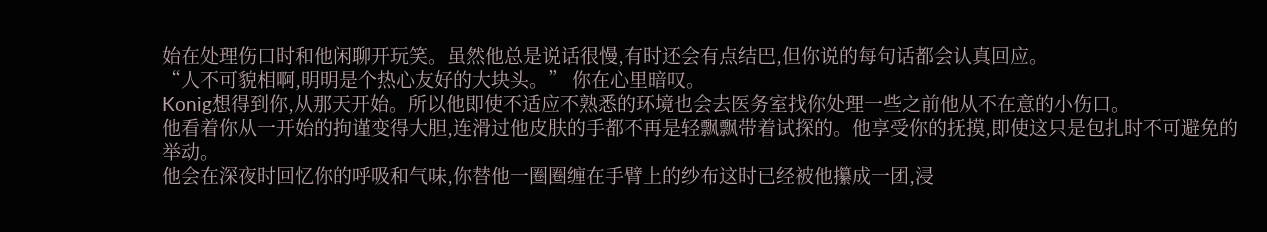始在处理伤口时和他闲聊开玩笑。虽然他总是说话很慢,有时还会有点结巴,但你说的每句话都会认真回应。
“人不可貌相啊,明明是个热心友好的大块头。” 你在心里暗叹。
Konig想得到你,从那天开始。所以他即使不适应不熟悉的环境也会去医务室找你处理一些之前他从不在意的小伤口。
他看着你从一开始的拘谨变得大胆,连滑过他皮肤的手都不再是轻飘飘带着试探的。他享受你的抚摸,即使这只是包扎时不可避免的举动。
他会在深夜时回忆你的呼吸和气味,你替他一圈圈缠在手臂上的纱布这时已经被他攥成一团,浸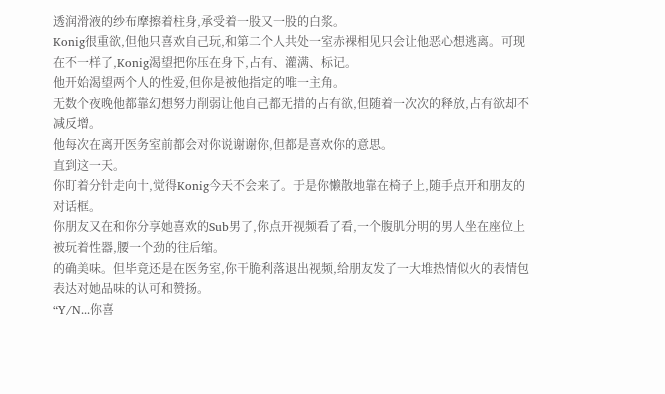透润滑液的纱布摩擦着柱身,承受着一股又一股的白浆。
Konig很重欲,但他只喜欢自己玩,和第二个人共处一室赤裸相见只会让他恶心想逃离。可现在不一样了,Konig渴望把你压在身下,占有、灌满、标记。
他开始渴望两个人的性爱,但你是被他指定的唯一主角。
无数个夜晚他都靠幻想努力削弱让他自己都无措的占有欲,但随着一次次的释放,占有欲却不减反增。
他每次在离开医务室前都会对你说谢谢你,但都是喜欢你的意思。
直到这一天。
你盯着分针走向十,觉得Konig今天不会来了。于是你懒散地靠在椅子上,随手点开和朋友的对话框。
你朋友又在和你分享她喜欢的Sub男了,你点开视频看了看,一个腹肌分明的男人坐在座位上被玩着性器,腰一个劲的往后缩。
的确美味。但毕竟还是在医务室,你干脆利落退出视频,给朋友发了一大堆热情似火的表情包表达对她品味的认可和赞扬。
“Y/N...你喜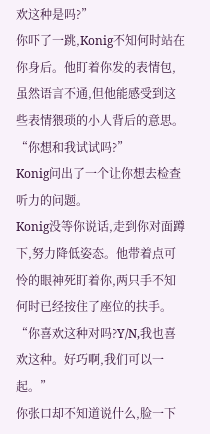欢这种是吗?”
你吓了一跳,Konig不知何时站在你身后。他盯着你发的表情包,虽然语言不通,但他能感受到这些表情猥琐的小人背后的意思。
“你想和我试试吗?”
Konig问出了一个让你想去检查听力的问题。
Konig没等你说话,走到你对面蹲下,努力降低姿态。他带着点可怜的眼神死盯着你,两只手不知何时已经按住了座位的扶手。
“你喜欢这种对吗?Y/N,我也喜欢这种。好巧啊,我们可以一起。”
你张口却不知道说什么,脸一下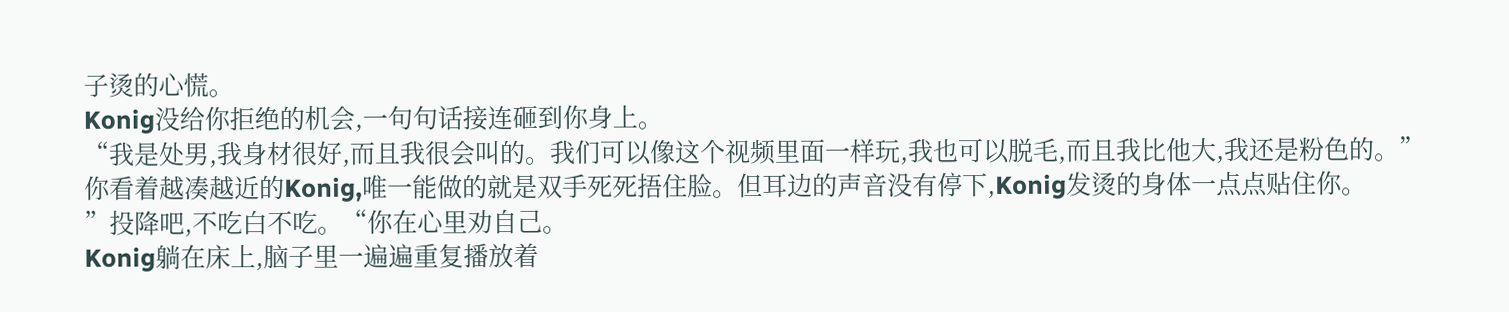子烫的心慌。
Konig没给你拒绝的机会,一句句话接连砸到你身上。
“我是处男,我身材很好,而且我很会叫的。我们可以像这个视频里面一样玩,我也可以脱毛,而且我比他大,我还是粉色的。”
你看着越凑越近的Konig,唯一能做的就是双手死死捂住脸。但耳边的声音没有停下,Konig发烫的身体一点点贴住你。
”投降吧,不吃白不吃。“你在心里劝自己。
Konig躺在床上,脑子里一遍遍重复播放着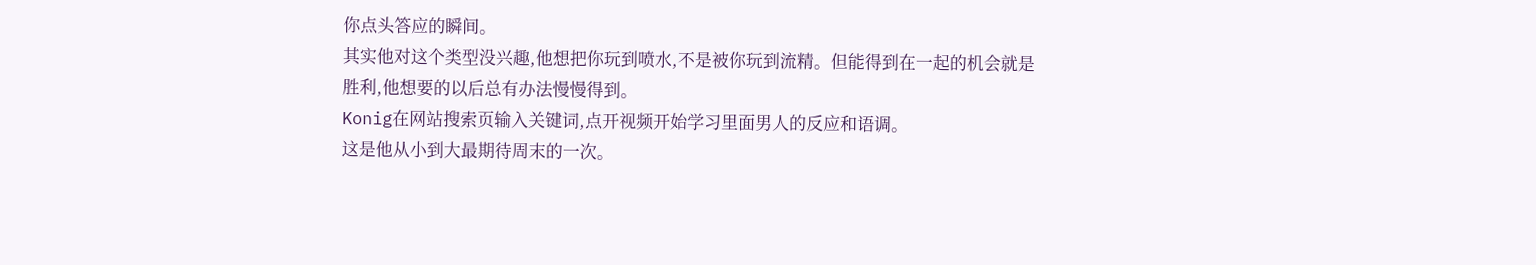你点头答应的瞬间。
其实他对这个类型没兴趣,他想把你玩到喷水,不是被你玩到流精。但能得到在一起的机会就是胜利,他想要的以后总有办法慢慢得到。
Konig在网站搜索页输入关键词,点开视频开始学习里面男人的反应和语调。
这是他从小到大最期待周末的一次。